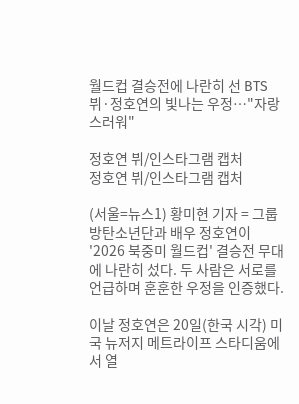월드컵 결승전에 나란히 선 BTS 뷔·정호연의 빛나는 우정…"자랑스러워"

정호연 뷔/인스타그램 캡처
정호연 뷔/인스타그램 캡처

(서울=뉴스1) 황미현 기자 = 그룹 방탄소년단과 배우 정호연이 '2026 북중미 월드컵' 결승전 무대에 나란히 섰다. 두 사람은 서로를 언급하며 훈훈한 우정을 인증했다.

이날 정호연은 20일(한국 시각) 미국 뉴저지 메트라이프 스타디움에서 열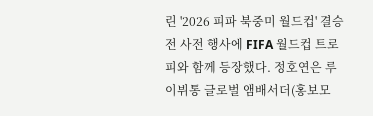린 '2026 피파 북중미 월드컵' 결승전 사전 행사에 FIFA 월드컵 트로피와 함께 등장했다. 정호연은 루이뷔통 글로벌 앰배서더(홍보모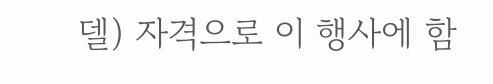델) 자격으로 이 행사에 함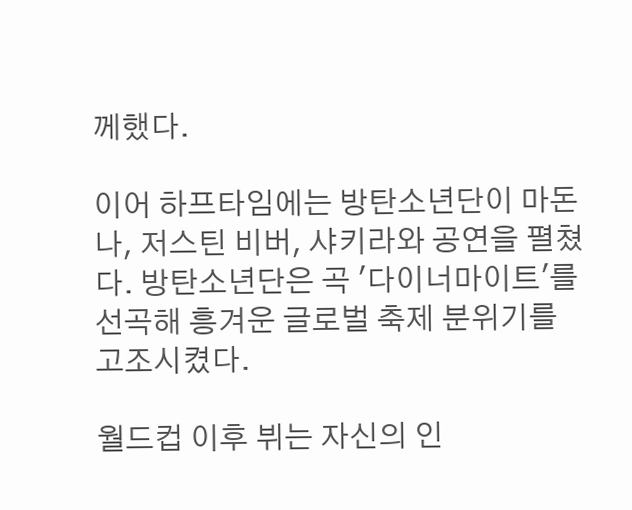께했다.

이어 하프타임에는 방탄소년단이 마돈나, 저스틴 비버, 샤키라와 공연을 펼쳤다. 방탄소년단은 곡 '다이너마이트'를 선곡해 흥겨운 글로벌 축제 분위기를 고조시켰다.

월드컵 이후 뷔는 자신의 인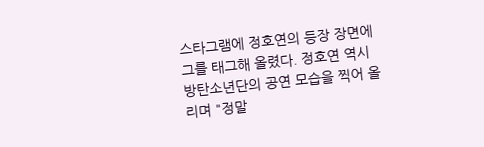스타그램에 정호연의 등장 장면에 그를 태그해 올렸다. 정호연 역시 방탄소년단의 공연 모습을 찍어 올리며 "정말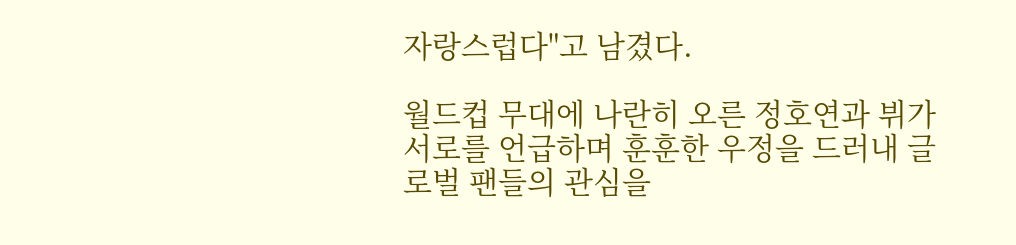자랑스럽다"고 남겼다.

월드컵 무대에 나란히 오른 정호연과 뷔가 서로를 언급하며 훈훈한 우정을 드러내 글로벌 팬들의 관심을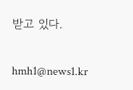받고 있다.

hmh1@news1.kr